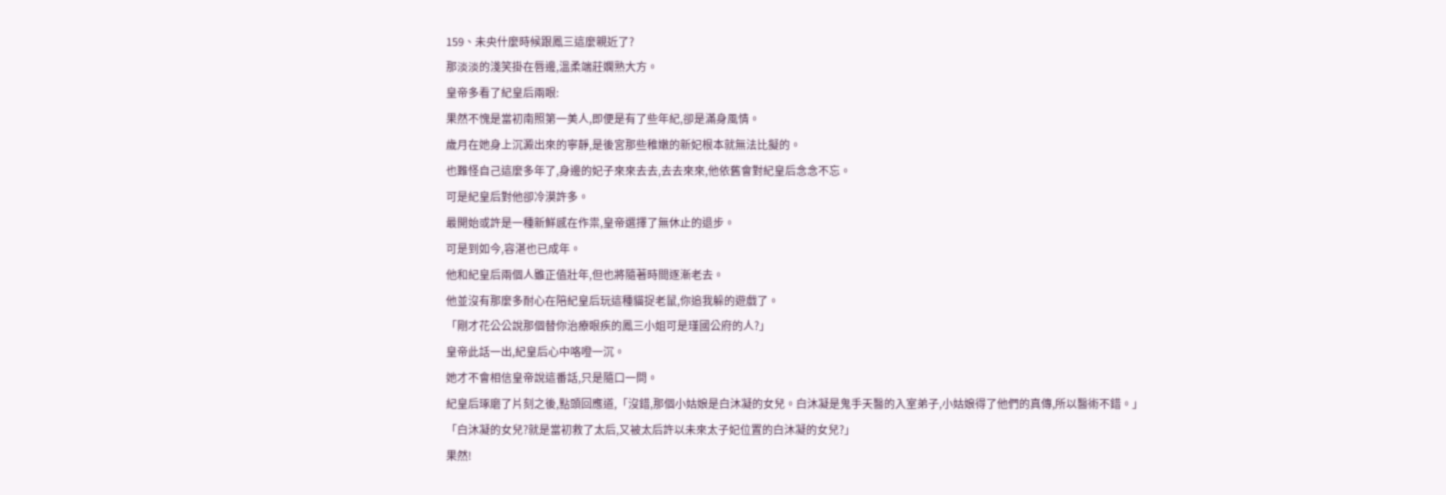159、未央什麼時候跟鳳三這麼親近了?
那淡淡的淺笑掛在唇邊,溫柔端莊嫻熟大方。
皇帝多看了紀皇后兩眼:
果然不愧是當初南照第一美人,即便是有了些年紀,卻是滿身風情。
歲月在她身上沉澱出來的寧靜,是後宮那些稚嫩的新妃根本就無法比擬的。
也難怪自己這麼多年了,身邊的妃子來來去去,去去來來,他依舊會對紀皇后念念不忘。
可是紀皇后對他卻冷漠許多。
最開始或許是一種新鮮感在作祟,皇帝選擇了無休止的退步。
可是到如今,容湛也已成年。
他和紀皇后兩個人雖正值壯年,但也將隨著時間逐漸老去。
他並沒有那麼多耐心在陪紀皇后玩這種貓捉老鼠,你追我躲的遊戲了。
「剛才花公公說那個替你治療眼疾的鳳三小姐可是瑾國公府的人?」
皇帝此話一出,紀皇后心中咯噔一沉。
她才不會相信皇帝說這番話,只是隨口一問。
紀皇后琢磨了片刻之後,點頭回應道,「沒錯,那個小姑娘是白沐凝的女兒。白沐凝是鬼手天醫的入室弟子,小姑娘得了他們的真傳,所以醫術不錯。」
「白沐凝的女兒?就是當初救了太后,又被太后許以未來太子妃位置的白沐凝的女兒?」
果然!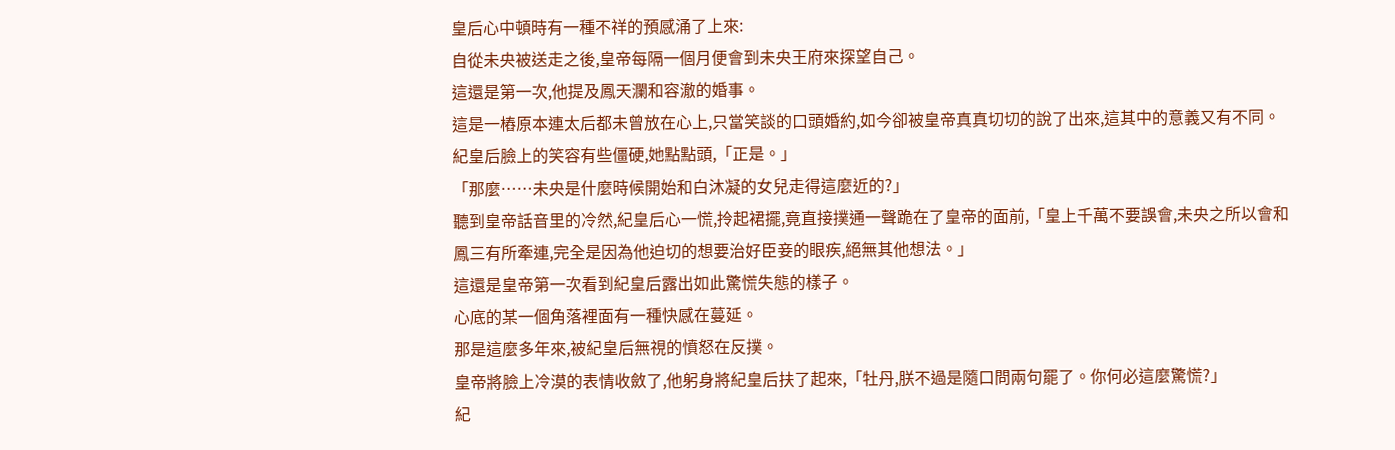皇后心中頓時有一種不祥的預感涌了上來:
自從未央被送走之後,皇帝每隔一個月便會到未央王府來探望自己。
這還是第一次,他提及鳳天瀾和容澈的婚事。
這是一樁原本連太后都未曾放在心上,只當笑談的口頭婚約,如今卻被皇帝真真切切的說了出來,這其中的意義又有不同。
紀皇后臉上的笑容有些僵硬,她點點頭,「正是。」
「那麼……未央是什麼時候開始和白沐凝的女兒走得這麼近的?」
聽到皇帝話音里的冷然,紀皇后心一慌,拎起裙擺,竟直接撲通一聲跪在了皇帝的面前,「皇上千萬不要誤會,未央之所以會和鳳三有所牽連,完全是因為他迫切的想要治好臣妾的眼疾,絕無其他想法。」
這還是皇帝第一次看到紀皇后露出如此驚慌失態的樣子。
心底的某一個角落裡面有一種快感在蔓延。
那是這麼多年來,被紀皇后無視的憤怒在反撲。
皇帝將臉上冷漠的表情收斂了,他躬身將紀皇后扶了起來,「牡丹,朕不過是隨口問兩句罷了。你何必這麼驚慌?」
紀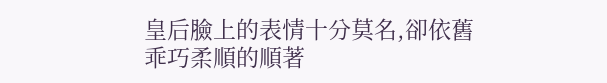皇后臉上的表情十分莫名,卻依舊乖巧柔順的順著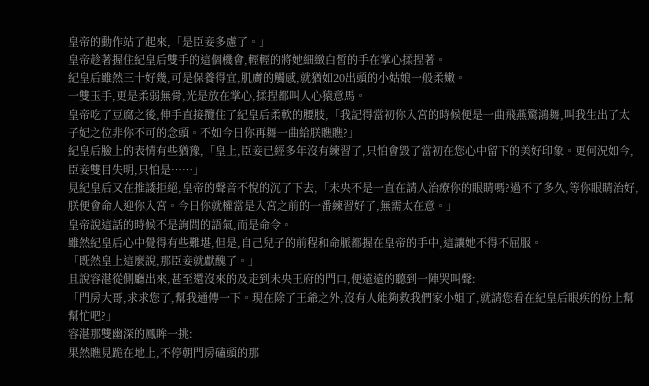皇帝的動作站了起來,「是臣妾多慮了。」
皇帝趁著握住紀皇后雙手的這個機會,輕輕的將她細緻白皙的手在掌心揉捏著。
紀皇后雖然三十好幾,可是保養得宜,肌膚的觸感,就猶如20出頭的小姑娘一般柔嫩。
一雙玉手,更是柔弱無骨,光是放在掌心,揉捏都叫人心猿意馬。
皇帝吃了豆腐之後,伸手直接攬住了紀皇后柔軟的腰肢,「我記得當初你入宮的時候便是一曲飛燕驚鴻舞,叫我生出了太子妃之位非你不可的念頭。不如今日你再舞一曲給朕瞧瞧?」
紀皇后臉上的表情有些猶豫,「皇上,臣妾已經多年沒有練習了,只怕會毀了當初在您心中留下的美好印象。更何況如今,臣妾雙目失明,只怕是……」
見紀皇后又在推諉拒絕,皇帝的聲音不悅的沉了下去,「未央不是一直在請人治療你的眼睛嗎?過不了多久,等你眼睛治好,朕便會命人迎你入宮。今日你就權當是入宮之前的一番練習好了,無需太在意。」
皇帝說這話的時候不是詢問的語氣,而是命令。
雖然紀皇后心中覺得有些難堪,但是,自己兒子的前程和命脈都握在皇帝的手中,這讓她不得不屈服。
「既然皇上這麼說,那臣妾就獻醜了。」
且說容湛從側廳出來,甚至還沒來的及走到未央王府的門口,便遠遠的聽到一陣哭叫聲:
「門房大哥,求求您了,幫我通傳一下。現在除了王爺之外,沒有人能夠救我們家小姐了,就請您看在紀皇后眼疾的份上幫幫忙吧?」
容湛那雙幽深的鳳眸一挑:
果然瞧見跪在地上,不停朝門房磕頭的那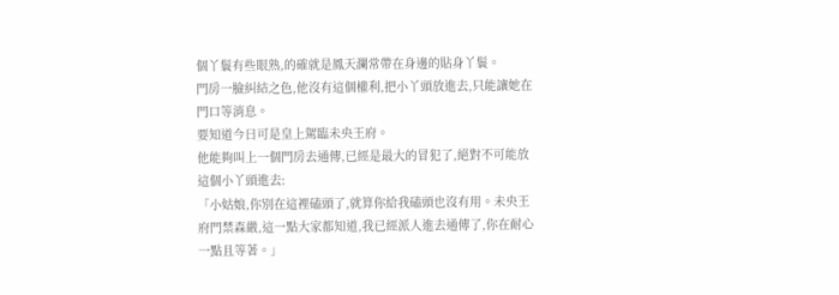個丫鬟有些眼熟,的確就是鳳天瀾常帶在身邊的貼身丫鬟。
門房一臉糾結之色,他沒有這個權利,把小丫頭放進去,只能讓她在門口等消息。
要知道今日可是皇上駕臨未央王府。
他能夠叫上一個門房去通傳,已經是最大的冒犯了,絕對不可能放這個小丫頭進去:
「小姑娘,你別在這裡磕頭了,就算你給我磕頭也沒有用。未央王府門禁森嚴,這一點大家都知道,我已經派人進去通傳了,你在耐心一點且等著。」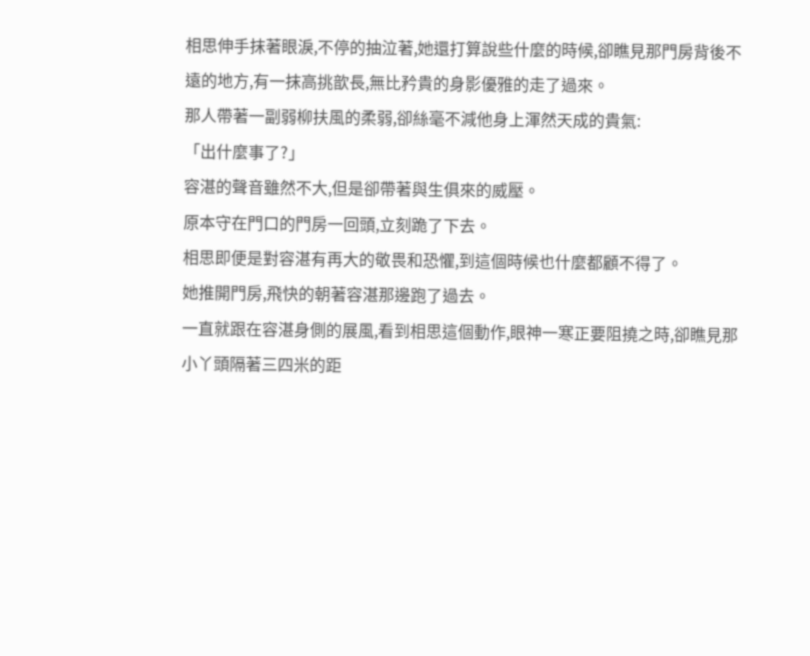相思伸手抹著眼淚,不停的抽泣著,她還打算說些什麼的時候,卻瞧見那門房背後不遠的地方,有一抹高挑歆長,無比矜貴的身影優雅的走了過來。
那人帶著一副弱柳扶風的柔弱,卻絲毫不減他身上渾然天成的貴氣:
「出什麼事了?」
容湛的聲音雖然不大,但是卻帶著與生俱來的威壓。
原本守在門口的門房一回頭,立刻跪了下去。
相思即便是對容湛有再大的敬畏和恐懼,到這個時候也什麼都顧不得了。
她推開門房,飛快的朝著容湛那邊跑了過去。
一直就跟在容湛身側的展風,看到相思這個動作,眼神一寒正要阻撓之時,卻瞧見那小丫頭隔著三四米的距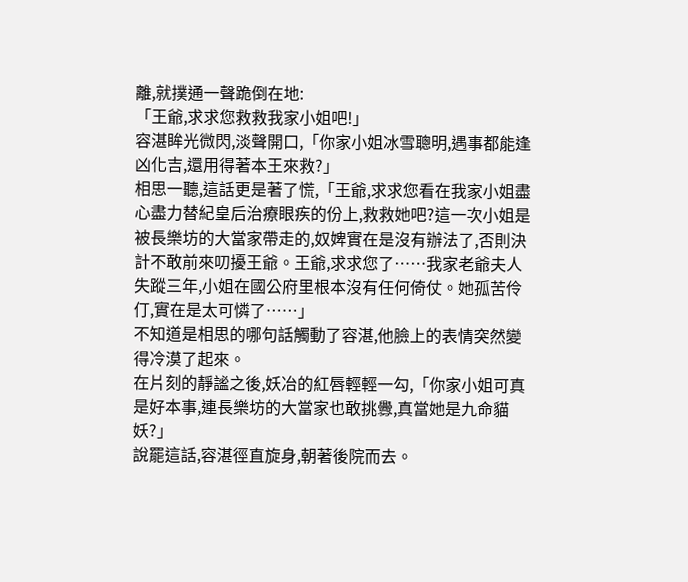離,就撲通一聲跪倒在地:
「王爺,求求您救救我家小姐吧!」
容湛眸光微閃,淡聲開口,「你家小姐冰雪聰明,遇事都能逢凶化吉,還用得著本王來救?」
相思一聽,這話更是著了慌,「王爺,求求您看在我家小姐盡心盡力替紀皇后治療眼疾的份上,救救她吧?這一次小姐是被長樂坊的大當家帶走的,奴婢實在是沒有辦法了,否則決計不敢前來叨擾王爺。王爺,求求您了……我家老爺夫人失蹤三年,小姐在國公府里根本沒有任何倚仗。她孤苦伶仃,實在是太可憐了……」
不知道是相思的哪句話觸動了容湛,他臉上的表情突然變得冷漠了起來。
在片刻的靜謐之後,妖冶的紅唇輕輕一勾,「你家小姐可真是好本事,連長樂坊的大當家也敢挑釁,真當她是九命貓妖?」
說罷這話,容湛徑直旋身,朝著後院而去。